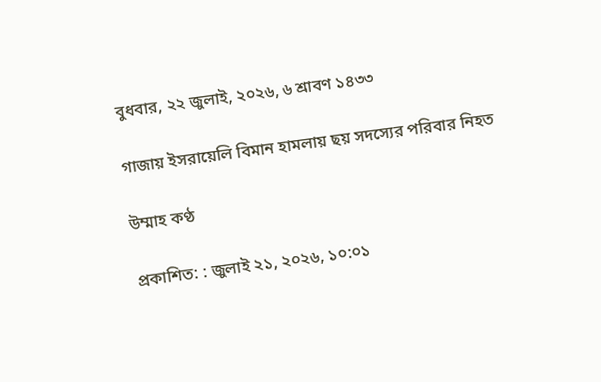বুধবার, ২২ জুলাই, ২০২৬, ৬ শ্রাবণ ১৪৩৩

গাজায় ইসরায়েলি বিমান হামলায় ছয় সদস্যের পরিবার নিহত

উম্মাহ কণ্ঠ

প্রকাশিত: : জুলাই ২১, ২০২৬, ১০:০১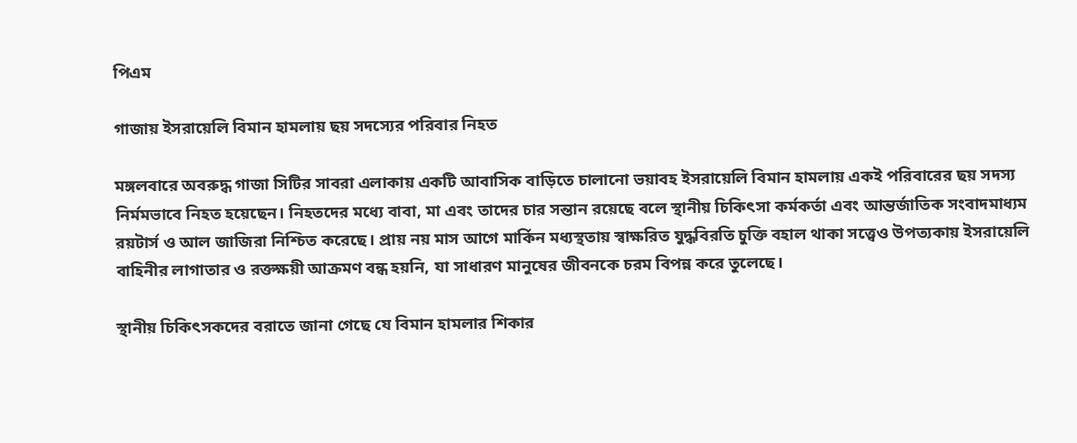পিএম

গাজায় ইসরায়েলি বিমান হামলায় ছয় সদস্যের পরিবার নিহত

মঙ্গলবারে অবরুদ্ধ গাজা সিটির সাবরা এলাকায় একটি আবাসিক বাড়িতে চালানো ভয়াবহ ইসরায়েলি বিমান হামলায় একই পরিবারের ছয় সদস্য নির্মমভাবে নিহত হয়েছেন। নিহতদের মধ্যে বাবা, মা এবং তাদের চার সন্তান রয়েছে বলে স্থানীয় চিকিৎসা কর্মকর্তা এবং আন্তর্জাতিক সংবাদমাধ্যম রয়টার্স ও আল জাজিরা নিশ্চিত করেছে। প্রায় নয় মাস আগে মার্কিন মধ্যস্থতায় স্বাক্ষরিত যুদ্ধবিরতি চুক্তি বহাল থাকা সত্ত্বেও উপত্যকায় ইসরায়েলি বাহিনীর লাগাতার ও রক্তক্ষয়ী আক্রমণ বন্ধ হয়নি, যা সাধারণ মানুষের জীবনকে চরম বিপন্ন করে তুলেছে।

স্থানীয় চিকিৎসকদের বরাতে জানা গেছে যে বিমান হামলার শিকার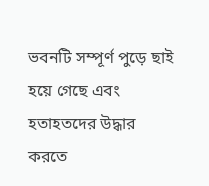ভবনটি সম্পূর্ণ পুড়ে ছাই হয়ে গেছে এবং হতাহতদের উদ্ধার করতে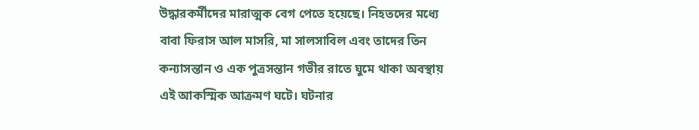উদ্ধারকর্মীদের মারাত্মক বেগ পেতে হয়েছে। নিহতদের মধ্যে বাবা ফিরাস আল মাসরি, মা সালসাবিল এবং তাদের তিন কন্যাসন্তান ও এক পুত্রসন্তান গভীর রাতে ঘুমে থাকা অবস্থায় এই আকস্মিক আক্রমণ ঘটে। ঘটনার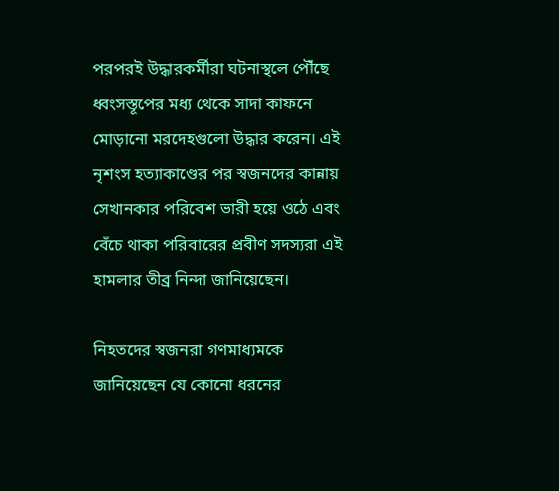পরপরই উদ্ধারকর্মীরা ঘটনাস্থলে পৌঁছে ধ্বংসস্তূপের মধ্য থেকে সাদা কাফনে মোড়ানো মরদেহগুলো উদ্ধার করেন। এই নৃশংস হত্যাকাণ্ডের পর স্বজনদের কান্নায় সেখানকার পরিবেশ ভারী হয়ে ওঠে এবং বেঁচে থাকা পরিবারের প্রবীণ সদস্যরা এই হামলার তীব্র নিন্দা জানিয়েছেন।

নিহতদের স্বজনরা গণমাধ্যমকে জানিয়েছেন যে কোনো ধরনের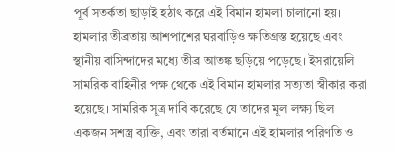পূর্ব সতর্কতা ছাড়াই হঠাৎ করে এই বিমান হামলা চালানো হয়। হামলার তীব্রতায় আশপাশের ঘরবাড়িও ক্ষতিগ্রস্ত হয়েছে এবং স্থানীয় বাসিন্দাদের মধ্যে তীব্র আতঙ্ক ছড়িয়ে পড়েছে। ইসরায়েলি সামরিক বাহিনীর পক্ষ থেকে এই বিমান হামলার সত্যতা স্বীকার করা হয়েছে। সামরিক সূত্র দাবি করেছে যে তাদের মূল লক্ষ্য ছিল একজন সশস্ত্র ব্যক্তি, এবং তারা বর্তমানে এই হামলার পরিণতি ও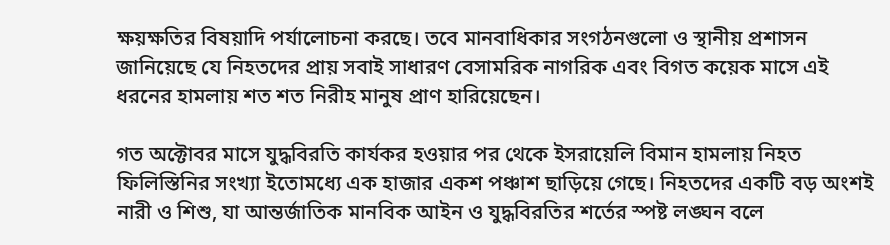ক্ষয়ক্ষতির বিষয়াদি পর্যালোচনা করছে। তবে মানবাধিকার সংগঠনগুলো ও স্থানীয় প্রশাসন জানিয়েছে যে নিহতদের প্রায় সবাই সাধারণ বেসামরিক নাগরিক এবং বিগত কয়েক মাসে এই ধরনের হামলায় শত শত নিরীহ মানুষ প্রাণ হারিয়েছেন।

গত অক্টোবর মাসে যুদ্ধবিরতি কার্যকর হওয়ার পর থেকে ইসরায়েলি বিমান হামলায় নিহত ফিলিস্তিনির সংখ্যা ইতোমধ্যে এক হাজার একশ পঞ্চাশ ছাড়িয়ে গেছে। নিহতদের একটি বড় অংশই নারী ও শিশু, যা আন্তর্জাতিক মানবিক আইন ও যুদ্ধবিরতির শর্তের স্পষ্ট লঙ্ঘন বলে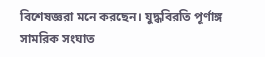বিশেষজ্ঞরা মনে করছেন। যুদ্ধবিরতি পূর্ণাঙ্গ সামরিক সংঘাত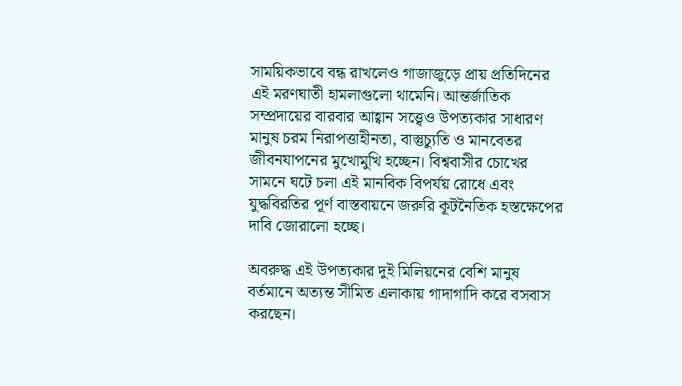সাময়িকভাবে বন্ধ রাখলেও গাজাজুড়ে প্রায় প্রতিদিনের এই মরণঘাতী হামলাগুলো থামেনি। আন্তর্জাতিক সম্প্রদায়ের বারবার আহ্বান সত্ত্বেও উপত্যকার সাধারণ মানুষ চরম নিরাপত্তাহীনতা, বাস্তুচ্যুতি ও মানবেতর জীবনযাপনের মুখোমুখি হচ্ছেন। বিশ্ববাসীর চোখের সামনে ঘটে চলা এই মানবিক বিপর্যয় রোধে এবং যুদ্ধবিরতির পূর্ণ বাস্তবায়নে জরুরি কূটনৈতিক হস্তক্ষেপের দাবি জোরালো হচ্ছে।

অবরুদ্ধ এই উপত্যকার দুই মিলিয়নের বেশি মানুষ বর্তমানে অত্যন্ত সীমিত এলাকায় গাদাগাদি করে বসবাস করছেন।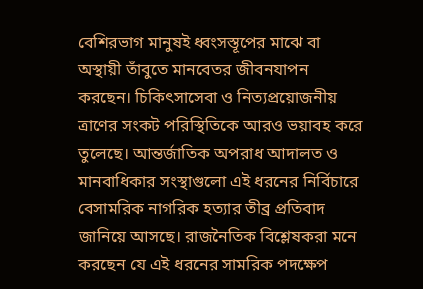বেশিরভাগ মানুষই ধ্বংসস্তূপের মাঝে বা অস্থায়ী তাঁবুতে মানবেতর জীবনযাপন করছেন। চিকিৎসাসেবা ও নিত্যপ্রয়োজনীয় ত্রাণের সংকট পরিস্থিতিকে আরও ভয়াবহ করে তুলেছে। আন্তর্জাতিক অপরাধ আদালত ও মানবাধিকার সংস্থাগুলো এই ধরনের নির্বিচারে বেসামরিক নাগরিক হত্যার তীব্র প্রতিবাদ জানিয়ে আসছে। রাজনৈতিক বিশ্লেষকরা মনে করছেন যে এই ধরনের সামরিক পদক্ষেপ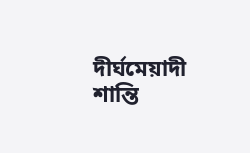দীর্ঘমেয়াদী শান্তি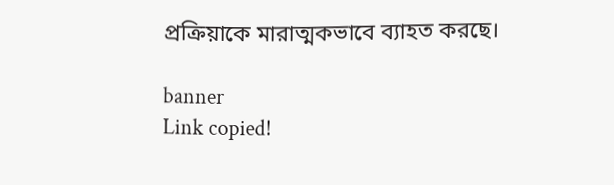প্রক্রিয়াকে মারাত্মকভাবে ব্যাহত করছে।

banner
Link copied!